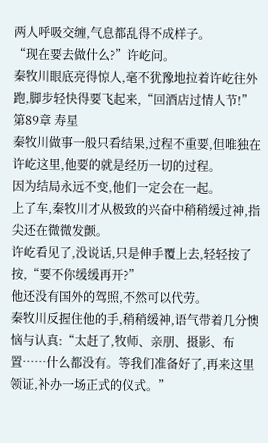两人呼吸交缠,气息都乱得不成样子。
“现在要去做什么?”许屹问。
秦牧川眼底亮得惊人,毫不犹豫地拉着许屹往外跑,脚步轻快得要飞起来,“回酒店过情人节!”
第89章 寿星
秦牧川做事一般只看结果,过程不重要,但唯独在许屹这里,他要的就是经历一切的过程。
因为结局永远不变,他们一定会在一起。
上了车,秦牧川才从极致的兴奋中稍稍缓过神,指尖还在微微发颤。
许屹看见了,没说话,只是伸手覆上去,轻轻按了按,“要不你缓缓再开?”
他还没有国外的驾照,不然可以代劳。
秦牧川反握住他的手,稍稍缓神,语气带着几分懊恼与认真:“太赶了,牧师、亲朋、摄影、布置……什么都没有。等我们准备好了,再来这里领证,补办一场正式的仪式。”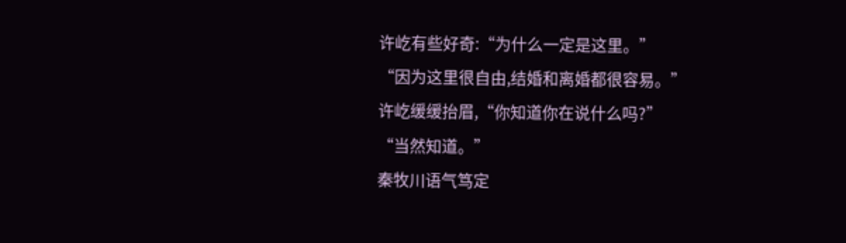许屹有些好奇:“为什么一定是这里。”
“因为这里很自由,结婚和离婚都很容易。”
许屹缓缓抬眉,“你知道你在说什么吗?”
“当然知道。”
秦牧川语气笃定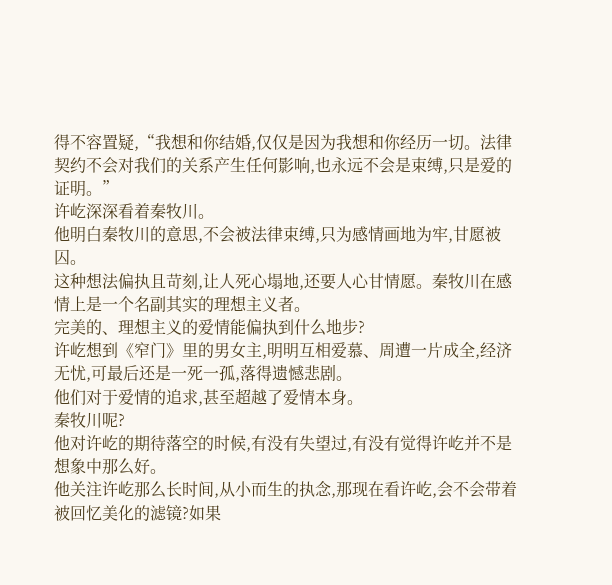得不容置疑,“我想和你结婚,仅仅是因为我想和你经历一切。法律契约不会对我们的关系产生任何影响,也永远不会是束缚,只是爱的证明。”
许屹深深看着秦牧川。
他明白秦牧川的意思,不会被法律束缚,只为感情画地为牢,甘愿被囚。
这种想法偏执且苛刻,让人死心塌地,还要人心甘情愿。秦牧川在感情上是一个名副其实的理想主义者。
完美的、理想主义的爱情能偏执到什么地步?
许屹想到《窄门》里的男女主,明明互相爱慕、周遭一片成全,经济无忧,可最后还是一死一孤,落得遗憾悲剧。
他们对于爱情的追求,甚至超越了爱情本身。
秦牧川呢?
他对许屹的期待落空的时候,有没有失望过,有没有觉得许屹并不是想象中那么好。
他关注许屹那么长时间,从小而生的执念,那现在看许屹,会不会带着被回忆美化的滤镜?如果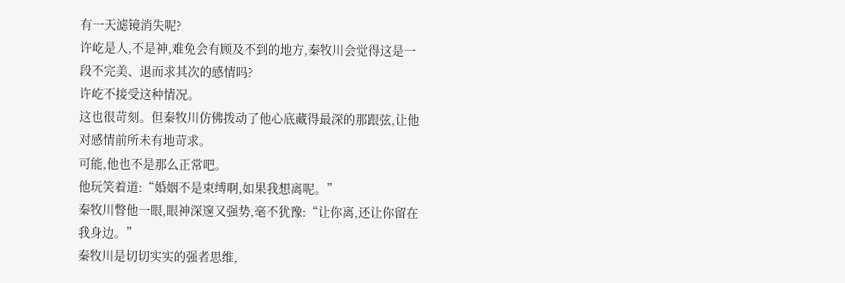有一天滤镜消失呢?
许屹是人,不是神,难免会有顾及不到的地方,秦牧川会觉得这是一段不完美、退而求其次的感情吗?
许屹不接受这种情况。
这也很苛刻。但秦牧川仿佛拨动了他心底藏得最深的那跟弦,让他对感情前所未有地苛求。
可能,他也不是那么正常吧。
他玩笑着道:“婚姻不是束缚啊,如果我想离呢。”
秦牧川瞥他一眼,眼神深邃又强势,毫不犹豫:“让你离,还让你留在我身边。”
秦牧川是切切实实的强者思维,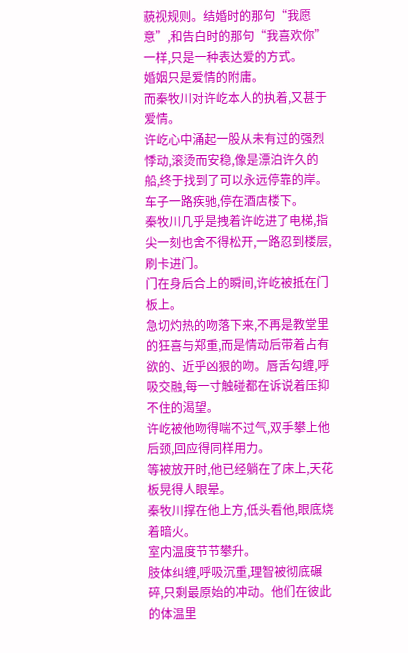藐视规则。结婚时的那句“我愿意”,和告白时的那句“我喜欢你”一样,只是一种表达爱的方式。
婚姻只是爱情的附庸。
而秦牧川对许屹本人的执着,又甚于爱情。
许屹心中涌起一股从未有过的强烈悸动,滚烫而安稳,像是漂泊许久的船,终于找到了可以永远停靠的岸。
车子一路疾驰,停在酒店楼下。
秦牧川几乎是拽着许屹进了电梯,指尖一刻也舍不得松开,一路忍到楼层,刷卡进门。
门在身后合上的瞬间,许屹被抵在门板上。
急切灼热的吻落下来,不再是教堂里的狂喜与郑重,而是情动后带着占有欲的、近乎凶狠的吻。唇舌勾缠,呼吸交融,每一寸触碰都在诉说着压抑不住的渴望。
许屹被他吻得喘不过气,双手攀上他后颈,回应得同样用力。
等被放开时,他已经躺在了床上,天花板晃得人眼晕。
秦牧川撑在他上方,低头看他,眼底烧着暗火。
室内温度节节攀升。
肢体纠缠,呼吸沉重,理智被彻底碾碎,只剩最原始的冲动。他们在彼此的体温里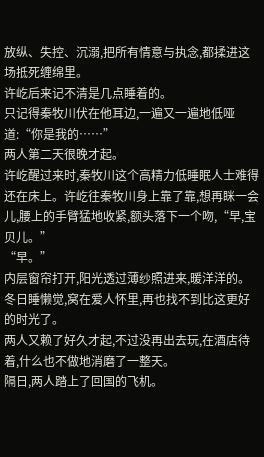放纵、失控、沉溺,把所有情意与执念,都揉进这场抵死缠绵里。
许屹后来记不清是几点睡着的。
只记得秦牧川伏在他耳边,一遍又一遍地低哑道:“你是我的……”
两人第二天很晚才起。
许屹醒过来时,秦牧川这个高精力低睡眠人士难得还在床上。许屹往秦牧川身上靠了靠,想再眯一会儿,腰上的手臂猛地收紧,额头落下一个吻,“早,宝贝儿。”
“早。”
内层窗帘打开,阳光透过薄纱照进来,暖洋洋的。冬日睡懒觉,窝在爱人怀里,再也找不到比这更好的时光了。
两人又赖了好久才起,不过没再出去玩,在酒店待着,什么也不做地消磨了一整天。
隔日,两人踏上了回国的飞机。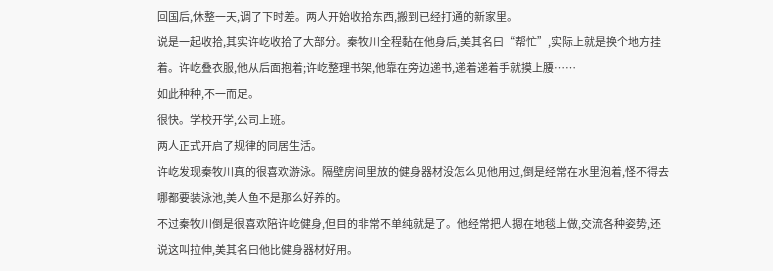回国后,休整一天,调了下时差。两人开始收拾东西,搬到已经打通的新家里。
说是一起收拾,其实许屹收拾了大部分。秦牧川全程黏在他身后,美其名曰“帮忙”,实际上就是换个地方挂着。许屹叠衣服,他从后面抱着;许屹整理书架,他靠在旁边递书,递着递着手就摸上腰……
如此种种,不一而足。
很快。学校开学,公司上班。
两人正式开启了规律的同居生活。
许屹发现秦牧川真的很喜欢游泳。隔壁房间里放的健身器材没怎么见他用过,倒是经常在水里泡着,怪不得去哪都要装泳池,美人鱼不是那么好养的。
不过秦牧川倒是很喜欢陪许屹健身,但目的非常不单纯就是了。他经常把人摁在地毯上做,交流各种姿势,还说这叫拉伸,美其名曰他比健身器材好用。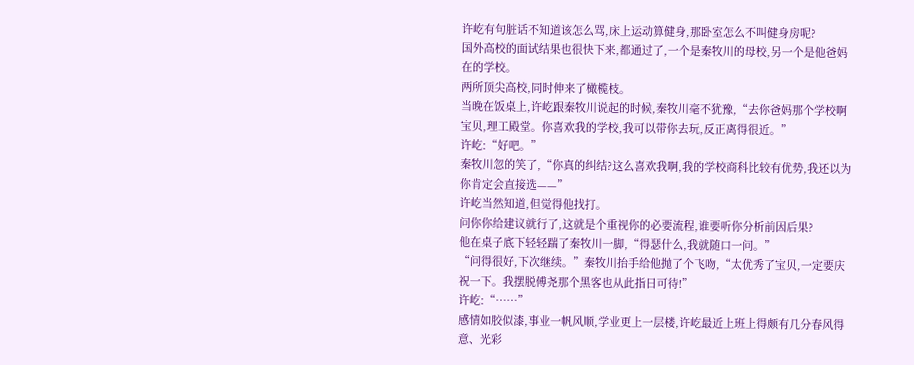许屹有句脏话不知道该怎么骂,床上运动算健身,那卧室怎么不叫健身房呢?
国外高校的面试结果也很快下来,都通过了,一个是秦牧川的母校,另一个是他爸妈在的学校。
两所顶尖高校,同时伸来了橄榄枝。
当晚在饭桌上,许屹跟秦牧川说起的时候,秦牧川毫不犹豫,“去你爸妈那个学校啊宝贝,理工殿堂。你喜欢我的学校,我可以带你去玩,反正离得很近。”
许屹:“好吧。”
秦牧川忽的笑了,“你真的纠结?这么喜欢我啊,我的学校商科比较有优势,我还以为你肯定会直接选——”
许屹当然知道,但觉得他找打。
问你你给建议就行了,这就是个重视你的必要流程,谁要听你分析前因后果?
他在桌子底下轻轻踹了秦牧川一脚,“得瑟什么,我就随口一问。”
“问得很好,下次继续。”秦牧川抬手给他抛了个飞吻,“太优秀了宝贝,一定要庆祝一下。我摆脱傅尧那个黑客也从此指日可待!”
许屹:“……”
感情如胶似漆,事业一帆风顺,学业更上一层楼,许屹最近上班上得颇有几分春风得意、光彩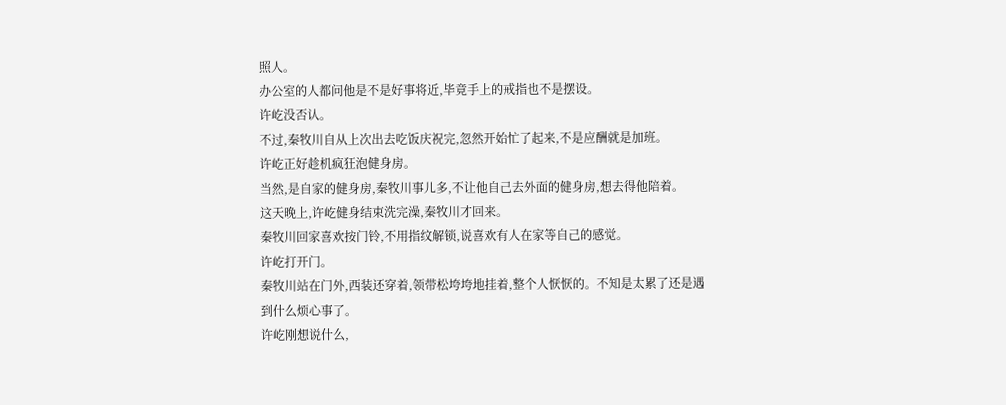照人。
办公室的人都问他是不是好事将近,毕竟手上的戒指也不是摆设。
许屹没否认。
不过,秦牧川自从上次出去吃饭庆祝完,忽然开始忙了起来,不是应酬就是加班。
许屹正好趁机疯狂泡健身房。
当然,是自家的健身房,秦牧川事儿多,不让他自己去外面的健身房,想去得他陪着。
这天晚上,许屹健身结束洗完澡,秦牧川才回来。
秦牧川回家喜欢按门铃,不用指纹解锁,说喜欢有人在家等自己的感觉。
许屹打开门。
秦牧川站在门外,西装还穿着,领带松垮垮地挂着,整个人恹恹的。不知是太累了还是遇到什么烦心事了。
许屹刚想说什么,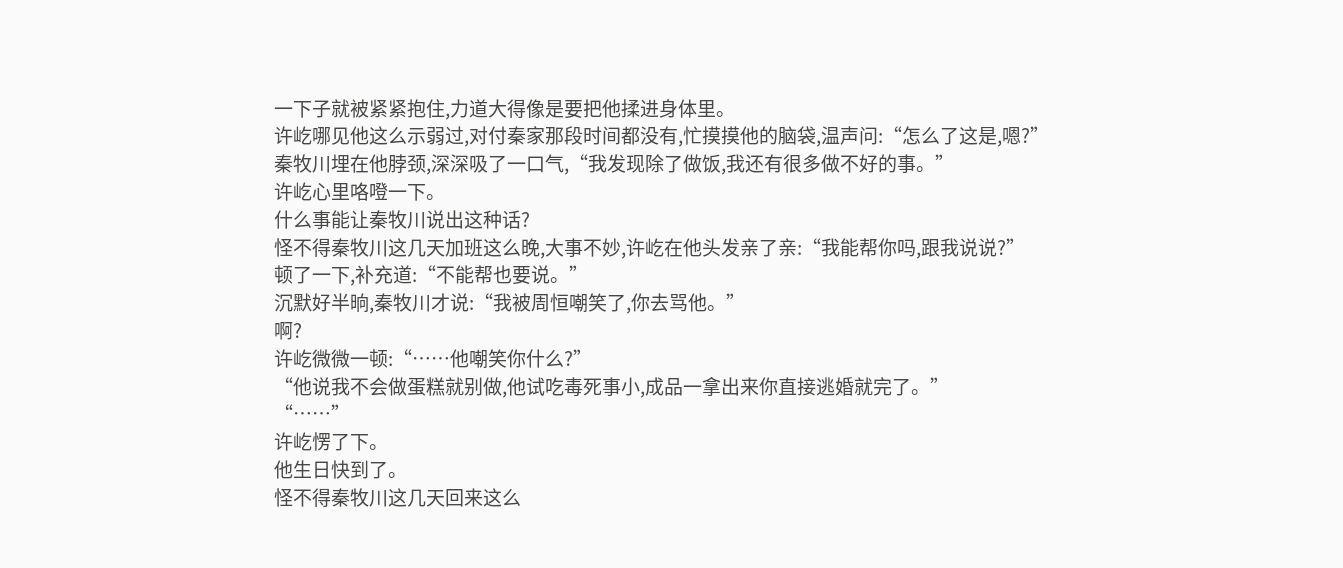一下子就被紧紧抱住,力道大得像是要把他揉进身体里。
许屹哪见他这么示弱过,对付秦家那段时间都没有,忙摸摸他的脑袋,温声问:“怎么了这是,嗯?”
秦牧川埋在他脖颈,深深吸了一口气,“我发现除了做饭,我还有很多做不好的事。”
许屹心里咯噔一下。
什么事能让秦牧川说出这种话?
怪不得秦牧川这几天加班这么晚,大事不妙,许屹在他头发亲了亲:“我能帮你吗,跟我说说?”
顿了一下,补充道:“不能帮也要说。”
沉默好半晌,秦牧川才说:“我被周恒嘲笑了,你去骂他。”
啊?
许屹微微一顿:“……他嘲笑你什么?”
“他说我不会做蛋糕就别做,他试吃毒死事小,成品一拿出来你直接逃婚就完了。”
“……”
许屹愣了下。
他生日快到了。
怪不得秦牧川这几天回来这么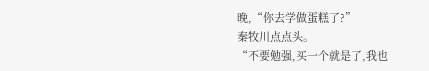晚,“你去学做蛋糕了?”
秦牧川点点头。
“不要勉强,买一个就是了,我也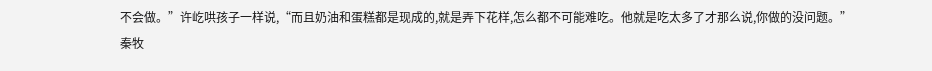不会做。”许屹哄孩子一样说,“而且奶油和蛋糕都是现成的,就是弄下花样,怎么都不可能难吃。他就是吃太多了才那么说,你做的没问题。”
秦牧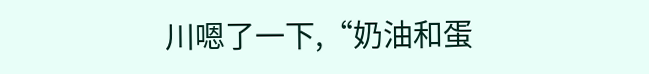川嗯了一下,“奶油和蛋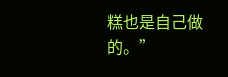糕也是自己做的。”